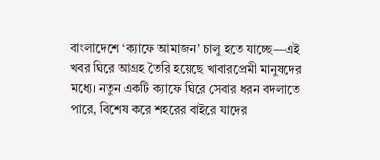বাংলাদেশে ‘ক্যাফে আমাজন’ চালু হতে যাচ্ছে—এই খবর ঘিরে আগ্রহ তৈরি হয়েছে খাবারপ্রেমী মানুষদের মধ্যে। নতুন একটি ক্যাফে ঘিরে সেবার ধরন বদলাতে পারে, বিশেষ করে শহরের বাইরে যাদের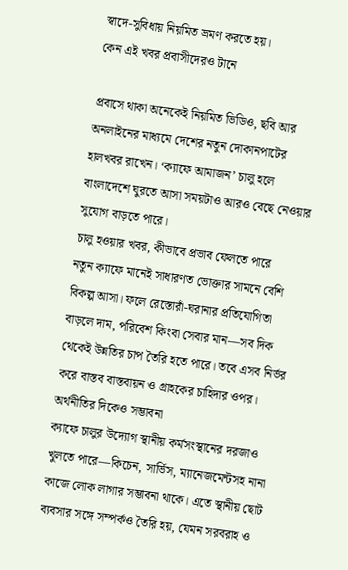স্বাদে-সুবিধায় নিয়মিত ভ্রমণ করতে হয়।
কেন এই খবর প্রবাসীদেরও টানে

প্রবাসে থাকা অনেকেই নিয়মিত ভিডিও, ছবি আর অনলাইনের মাধ্যমে দেশের নতুন দোকানপাটের হালখবর রাখেন। ‘ক্যাফে আমাজন’ চালু হলে বাংলাদেশে ঘুরতে আসা সময়টাও আরও বেছে নেওয়ার সুযোগ বাড়তে পারে।
চালু হওয়ার খবর, কীভাবে প্রভাব ফেলতে পারে
নতুন ক্যাফে মানেই সাধারণত ভোক্তার সামনে বেশি বিকল্প আসা। ফলে রেস্তোরাঁ-ঘরানার প্রতিযোগিতা বাড়লে দাম, পরিবেশ কিংবা সেবার মান—সব দিক থেকেই উন্নতির চাপ তৈরি হতে পারে। তবে এসব নির্ভর করে বাস্তব বাস্তবায়ন ও গ্রাহকের চাহিদার ওপর।
অর্থনীতির দিকেও সম্ভাবনা
ক্যাফে চালুর উদ্যোগ স্থানীয় কর্মসংস্থানের দরজাও খুলতে পারে—কিচেন, সার্ভিস, ম্যানেজমেন্টসহ নানা কাজে লোক লাগার সম্ভাবনা থাকে। এতে স্থানীয় ছোট ব্যবসার সঙ্গে সম্পর্কও তৈরি হয়, যেমন সরবরাহ ও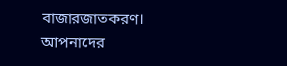বাজারজাতকরণ।
আপনাদের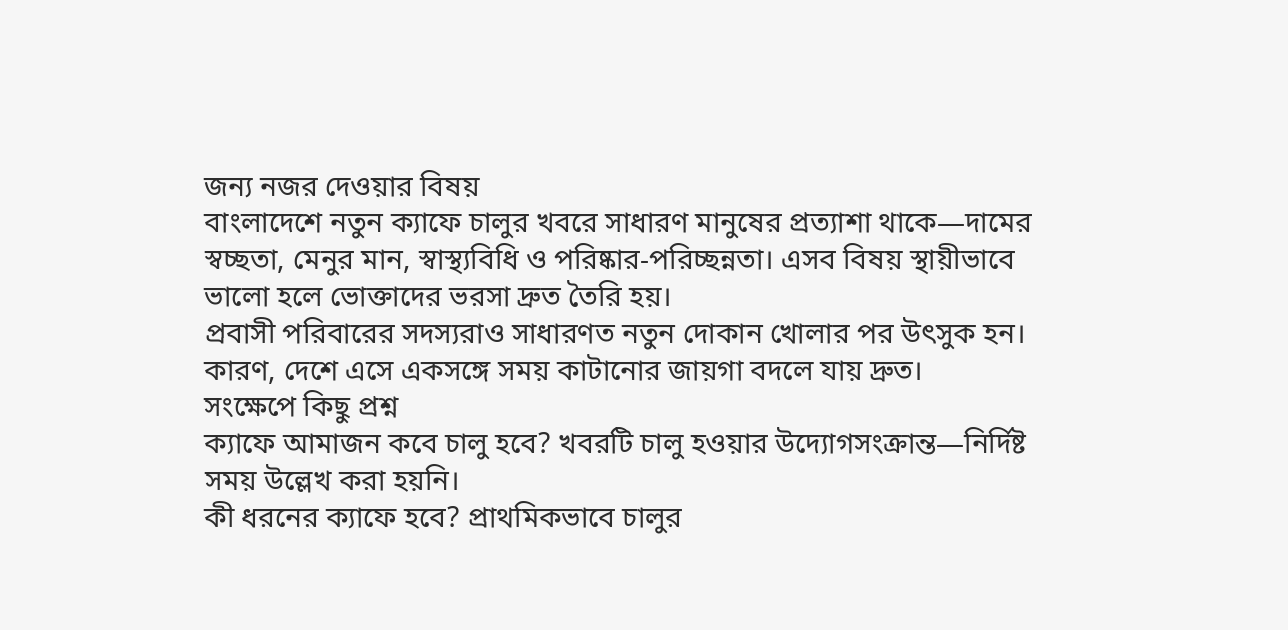জন্য নজর দেওয়ার বিষয়
বাংলাদেশে নতুন ক্যাফে চালুর খবরে সাধারণ মানুষের প্রত্যাশা থাকে—দামের স্বচ্ছতা, মেনুর মান, স্বাস্থ্যবিধি ও পরিষ্কার-পরিচ্ছন্নতা। এসব বিষয় স্থায়ীভাবে ভালো হলে ভোক্তাদের ভরসা দ্রুত তৈরি হয়।
প্রবাসী পরিবারের সদস্যরাও সাধারণত নতুন দোকান খোলার পর উৎসুক হন। কারণ, দেশে এসে একসঙ্গে সময় কাটানোর জায়গা বদলে যায় দ্রুত।
সংক্ষেপে কিছু প্রশ্ন
ক্যাফে আমাজন কবে চালু হবে? খবরটি চালু হওয়ার উদ্যোগসংক্রান্ত—নির্দিষ্ট সময় উল্লেখ করা হয়নি।
কী ধরনের ক্যাফে হবে? প্রাথমিকভাবে চালুর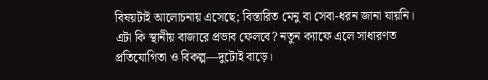বিষয়টাই আলোচনায় এসেছে; বিস্তারিত মেনু বা সেবা-ধরন জানা যায়নি।
এটা কি স্থানীয় বাজারে প্রভাব ফেলবে? নতুন ক্যাফে এলে সাধারণত প্রতিযোগিতা ও বিকল্প—দুটোই বাড়ে।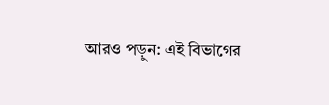আরও পড়ুন: এই বিভাগের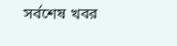সর্বশেষ খবর